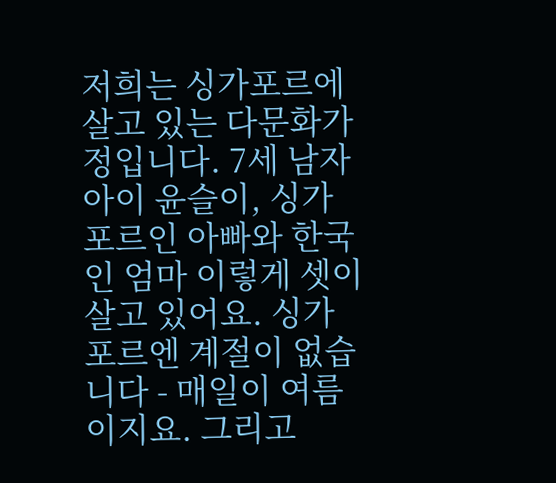저희는 싱가포르에 살고 있는 다문화가정입니다. 7세 남자 아이 윤슬이, 싱가포르인 아빠와 한국인 엄마 이렇게 셋이 살고 있어요. 싱가포르엔 계절이 없습니다 - 매일이 여름이지요. 그리고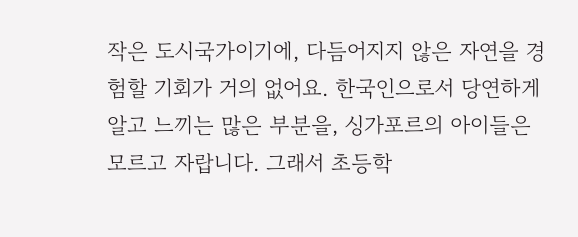작은 도시국가이기에, 다듬어지지 않은 자연을 경험할 기회가 거의 없어요. 한국인으로서 당연하게 알고 느끼는 많은 부분을, 싱가포르의 아이들은 모르고 자랍니다. 그래서 초등학